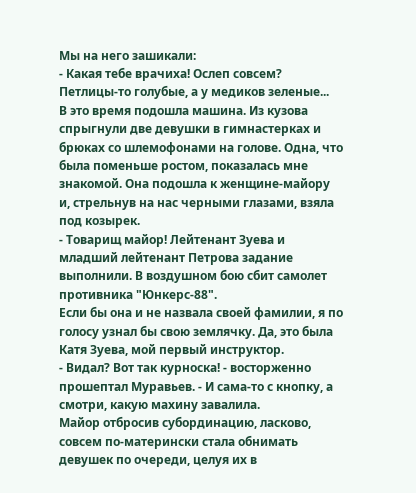Мы на него зашикали:
- Какая тебе врачиха! Ослеп совсем? Петлицы-то голубые, а у медиков зеленые...
В это время подошла машина. Из кузова спрыгнули две девушки в гимнастерках и брюках со шлемофонами на голове. Одна, что была поменьше ростом, показалась мне знакомой. Она подошла к женщине-майору и, стрельнув на нас черными глазами, взяла под козырек.
- Товарищ майор! Лейтенант Зуева и младший лейтенант Петрова задание выполнили. В воздушном бою сбит самолет противника "Юнкерс-88".
Если бы она и не назвала своей фамилии, я по голосу узнал бы свою землячку. Да, это была Катя Зуева, мой первый инструктор.
- Видал? Вот так курноска! - восторженно прошептал Муравьев. - И сама-то с кнопку, а смотри, какую махину завалила.
Майор отбросив субординацию, ласково, совсем по-матерински стала обнимать девушек по очереди, целуя их в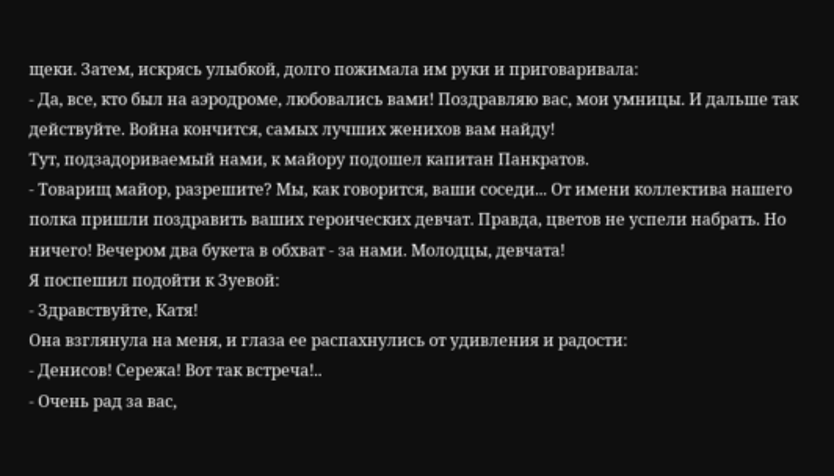щеки. Затем, искрясь улыбкой, долго пожимала им руки и приговаривала:
- Да, все, кто был на аэродроме, любовались вами! Поздравляю вас, мои умницы. И дальше так действуйте. Война кончится, самых лучших женихов вам найду!
Тут, подзадориваемый нами, к майору подошел капитан Панкратов.
- Товарищ майор, разрешите? Мы, как говорится, ваши соседи... От имени коллектива нашего полка пришли поздравить ваших героических девчат. Правда, цветов не успели набрать. Но ничего! Вечером два букета в обхват - за нами. Молодцы, девчата!
Я поспешил подойти к Зуевой:
- Здравствуйте, Катя!
Она взглянула на меня, и глаза ее распахнулись от удивления и радости:
- Денисов! Сережа! Вот так встреча!..
- Очень рад за вас,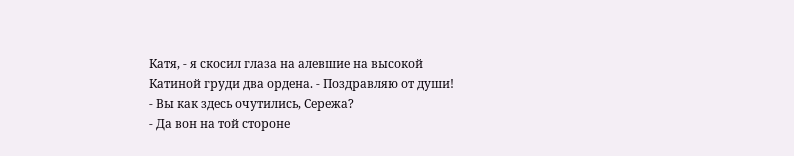Катя, - я скосил глаза на алевшие на высокой Катиной груди два ордена. - Поздравляю от души!
- Вы как здесь очутились, Сережа?
- Да вон на той стороне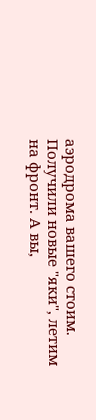аэродрома вашего стоим. Получили новые "яки", летим на фронт. А вы,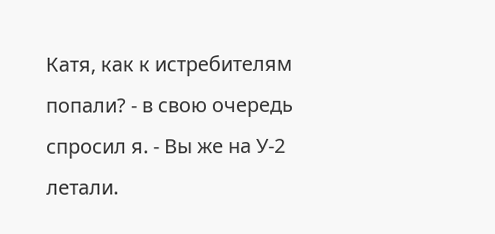Катя, как к истребителям попали? - в свою очередь спросил я. - Вы же на У-2 летали.